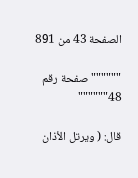الصفحة 43 من 891

""""""صفحة رقم 48""""""

قال: ( ويرتل الأذان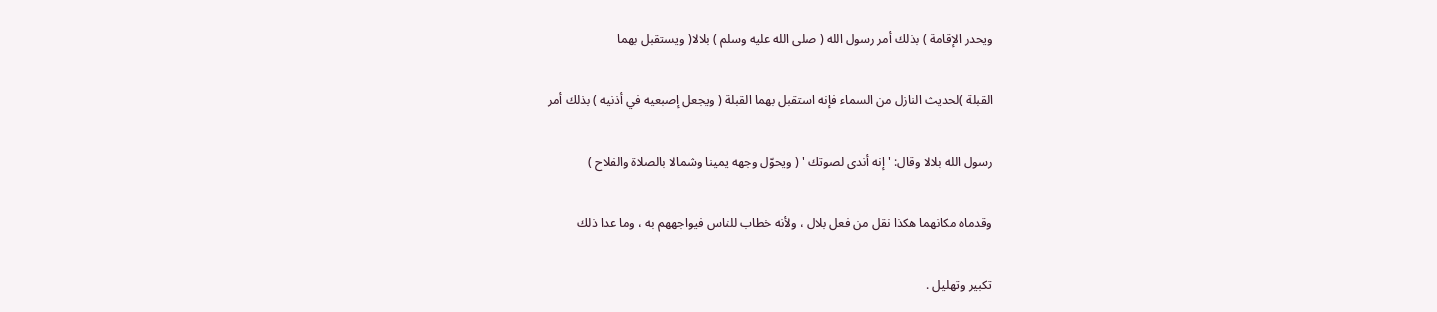ويحدر الإقامة ) بذلك أمر رسول الله ( صلى الله عليه وسلم ) بلالا( ويستقبل بهما

القبلة )لحديث النازل من السماء فإنه استقبل بهما القبلة ( ويجعل إصبعيه في أذنيه ) بذلك أمر

رسول الله بلالا وقال: ' إنه أندى لصوتك ' ( ويحوّل وجهه يمينا وشمالا بالصلاة والفلاح )

وقدماه مكانهما هكذا نقل من فعل بلال ، ولأنه خطاب للناس فيواجههم به ، وما عدا ذلك

تكبير وتهليل .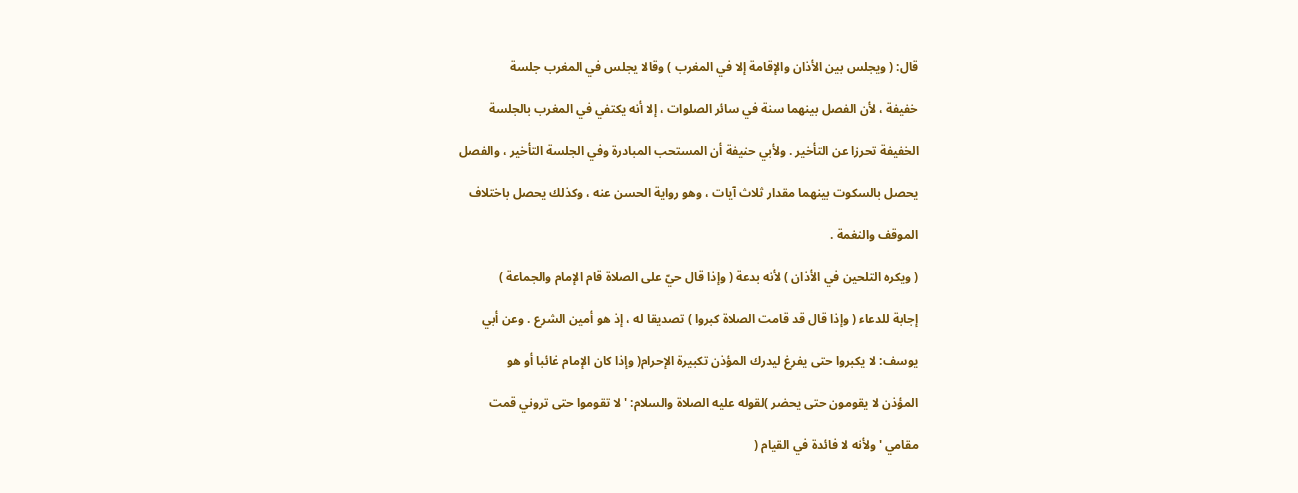قال: ( ويجلس بين الأذان والإقامة إلا في المغرب ) وقالا يجلس في المغرب جلسة

خفيفة ، لأن الفصل بينهما سنة في سائر الصلوات ، إلا أنه يكتفي في المغرب بالجلسة

الخفيفة تحرزا عن التأخير . ولأبي حنيفة أن المستحب المبادرة وفي الجلسة التأخير ، والفصل

يحصل بالسكوت بينهما مقدار ثلاث آيات ، وهو رواية الحسن عنه ، وكذلك يحصل باختلاف

الموقف والنغمة .

( ويكره التلحين في الأذان ) لأنه بدعة ( وإذا قال حيّ على الصلاة قام الإمام والجماعة )

إجابة للدعاء ( وإذا قال قد قامت الصلاة كبروا ) تصديقا له ، إذ هو أمين الشرع . وعن أبي

يوسف: لا يكبروا حتى يفرغ ليدرك المؤذن تكبيرة الإحرام( وإذا كان الإمام غائبا أو هو

المؤذن لا يقومون حتى يحضر )لقوله عليه الصلاة والسلام: ' لا تقوموا حتى تروني قمت

مقامي ' ولأنه لا فائدة في القيام (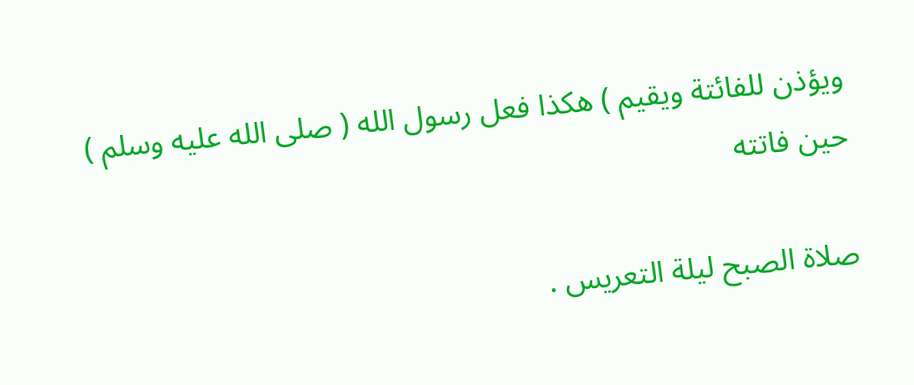ويؤذن للفائتة ويقيم ) هكذا فعل رسول الله ( صلى الله عليه وسلم ) حين فاتته

صلاة الصبح ليلة التعريس .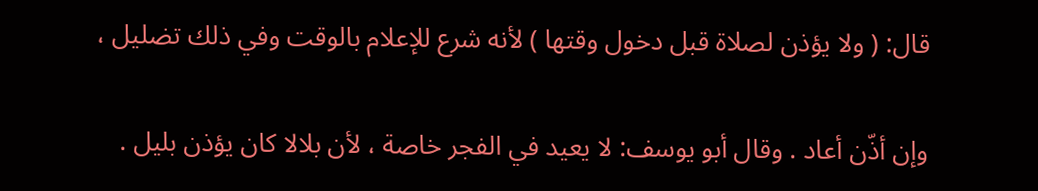قال: ( ولا يؤذن لصلاة قبل دخول وقتها ) لأنه شرع للإعلام بالوقت وفي ذلك تضليل ،

وإن أذّن أعاد . وقال أبو يوسف: لا يعيد في الفجر خاصة ، لأن بلالا كان يؤذن بليل .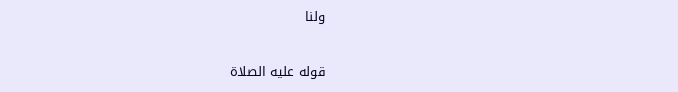ولنا

قوله عليه الصلاة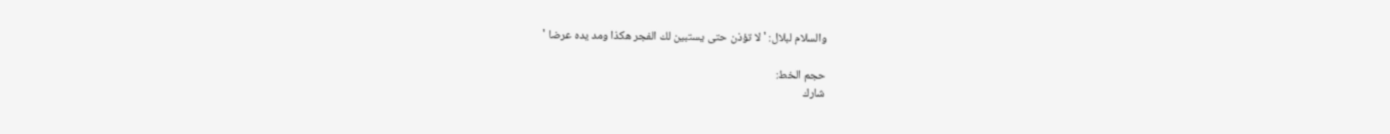والسلام لبلال: ' لا تؤذن حتى يستبين لك الفجر هكذا ومد يده عرضا '

حجم الخط:
شارك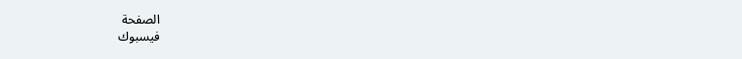الصفحة
فيسبوك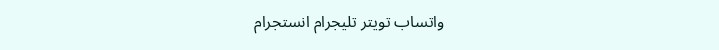واتساب تويتر تليجرام انستجرام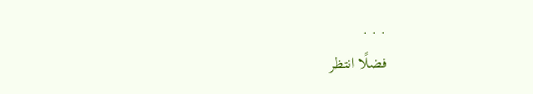. . .
فضلًا انتظر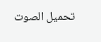تحميل الصوت